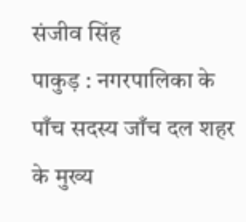संजीव सिंह
पाकुड़ : नगरपालिका के पाँच सदस्य जाँच दल शहर के मुख्य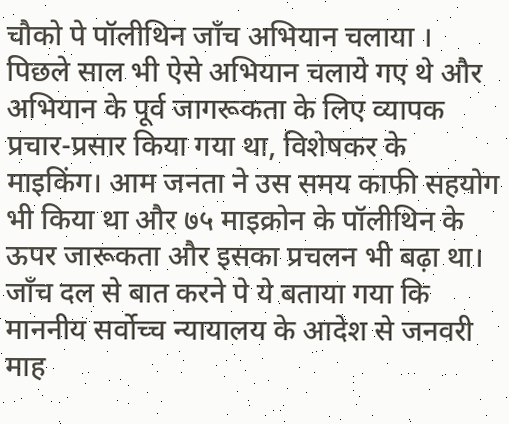चौको पे पॉलीथिन जाँच अभियान चलाया । पिछले साल भी ऐसे अभियान चलाये गए थे और अभियान के पूर्व जागरूकता के लिए व्यापक प्रचार-प्रसार किया गया था, विशेषकर के माइकिंग। आम जनता ने उस समय काफी सहयोग भी किया था और ७५ माइक्रोन के पॉलीथिन के ऊपर जारूकता और इसका प्रचलन भी बढ़ा था।
जाँच दल से बात करने पे ये बताया गया कि माननीय सर्वोच्च न्यायालय के आदेश से जनवरी माह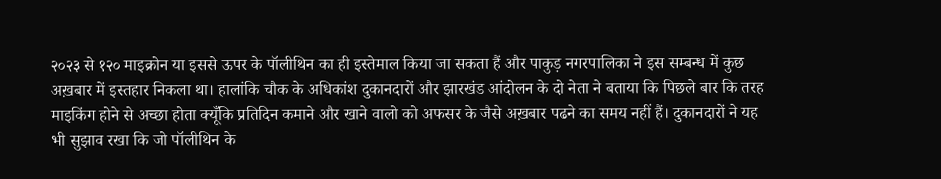२०२३ से १२० माइक्रोन या इससे ऊपर के पॉलीथिन का ही इस्तेमाल किया जा सकता हैं और पाकुड़ नगरपालिका ने इस सम्बन्ध में कुछ अख़बार में इस्तहार निकला था। हालांकि चौक के अधिकांश दुकानदारों और झारखंड आंदोलन के दो नेता ने बताया कि पिछले बार कि तरह माइकिंग होने से अच्छा होता क्यूँकि प्रतिदिन कमाने और खाने वालो को अफसर के जैसे अख़बार पढने का समय नहीं हैं। दुकानदारों ने यह भी सुझाव रखा कि जो पॉलीथिन के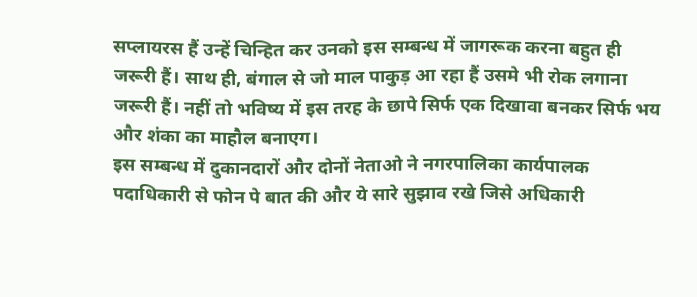सप्लायरस हैं उन्हें चिन्हित कर उनको इस सम्बन्ध में जागरूक करना बहुत ही जरूरी हैं। साथ ही, बंगाल से जो माल पाकुड़ आ रहा हैं उसमे भी रोक लगाना जरूरी हैं। नहीं तो भविष्य में इस तरह के छापे सिर्फ एक दिखावा बनकर सिर्फ भय और शंका का माहौल बनाएग।
इस सम्बन्ध में दुकानदारों और दोनों नेताओ ने नगरपालिका कार्यपालक पदाधिकारी से फोन पे बात की और ये सारे सुझाव रखे जिसे अधिकारी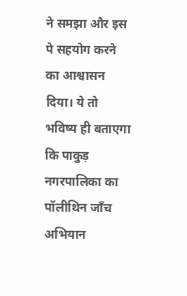ने समझा और इस पे सहयोग करने का आश्वासन दिया। ये तो भविष्य ही बताएगा कि पाकुड़ नगरपालिका का पॉलीथिन जाँच अभियान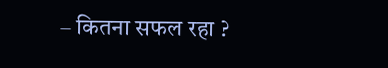– कितना सफल रहा ?